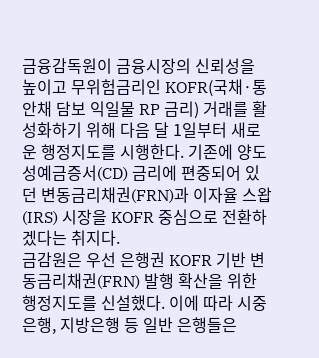금융감독원이 금융시장의 신뢰성을 높이고 무위험금리인 KOFR(국채·통안채 담보 익일물 RP 금리) 거래를 활성화하기 위해 다음 달 1일부터 새로운 행정지도를 시행한다. 기존에 양도성예금증서(CD) 금리에 편중되어 있던 변동금리채권(FRN)과 이자율 스왑(IRS) 시장을 KOFR 중심으로 전환하겠다는 취지다.
금감원은 우선 은행권 KOFR 기반 변동금리채권(FRN) 발행 확산을 위한 행정지도를 신설했다. 이에 따라 시중은행, 지방은행 등 일반 은행들은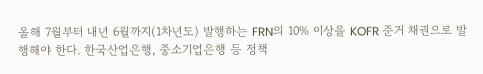올해 7월부터 내년 6월까지(1차년도) 발행하는 FRN의 10% 이상을 KOFR 준거 채권으로 발행해야 한다. 한국산업은행, 중소기업은행 등 정책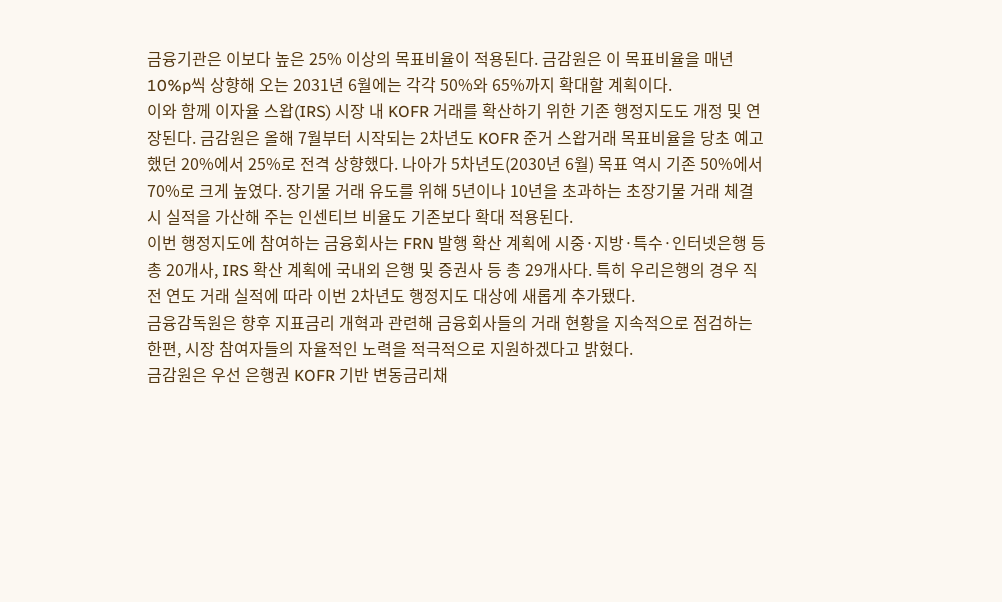금융기관은 이보다 높은 25% 이상의 목표비율이 적용된다. 금감원은 이 목표비율을 매년 10%p씩 상향해 오는 2031년 6월에는 각각 50%와 65%까지 확대할 계획이다.
이와 함께 이자율 스왑(IRS) 시장 내 KOFR 거래를 확산하기 위한 기존 행정지도도 개정 및 연장된다. 금감원은 올해 7월부터 시작되는 2차년도 KOFR 준거 스왑거래 목표비율을 당초 예고했던 20%에서 25%로 전격 상향했다. 나아가 5차년도(2030년 6월) 목표 역시 기존 50%에서 70%로 크게 높였다. 장기물 거래 유도를 위해 5년이나 10년을 초과하는 초장기물 거래 체결 시 실적을 가산해 주는 인센티브 비율도 기존보다 확대 적용된다.
이번 행정지도에 참여하는 금융회사는 FRN 발행 확산 계획에 시중·지방·특수·인터넷은행 등 총 20개사, IRS 확산 계획에 국내외 은행 및 증권사 등 총 29개사다. 특히 우리은행의 경우 직전 연도 거래 실적에 따라 이번 2차년도 행정지도 대상에 새롭게 추가됐다.
금융감독원은 향후 지표금리 개혁과 관련해 금융회사들의 거래 현황을 지속적으로 점검하는 한편, 시장 참여자들의 자율적인 노력을 적극적으로 지원하겠다고 밝혔다.
금감원은 우선 은행권 KOFR 기반 변동금리채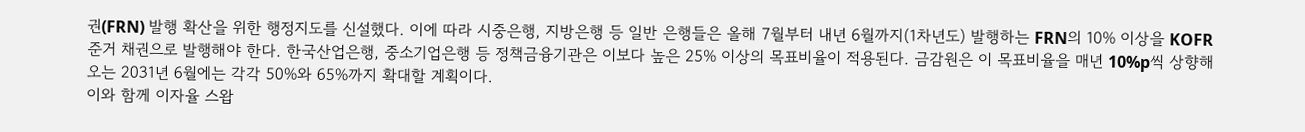권(FRN) 발행 확산을 위한 행정지도를 신설했다. 이에 따라 시중은행, 지방은행 등 일반 은행들은 올해 7월부터 내년 6월까지(1차년도) 발행하는 FRN의 10% 이상을 KOFR 준거 채권으로 발행해야 한다. 한국산업은행, 중소기업은행 등 정책금융기관은 이보다 높은 25% 이상의 목표비율이 적용된다. 금감원은 이 목표비율을 매년 10%p씩 상향해 오는 2031년 6월에는 각각 50%와 65%까지 확대할 계획이다.
이와 함께 이자율 스왑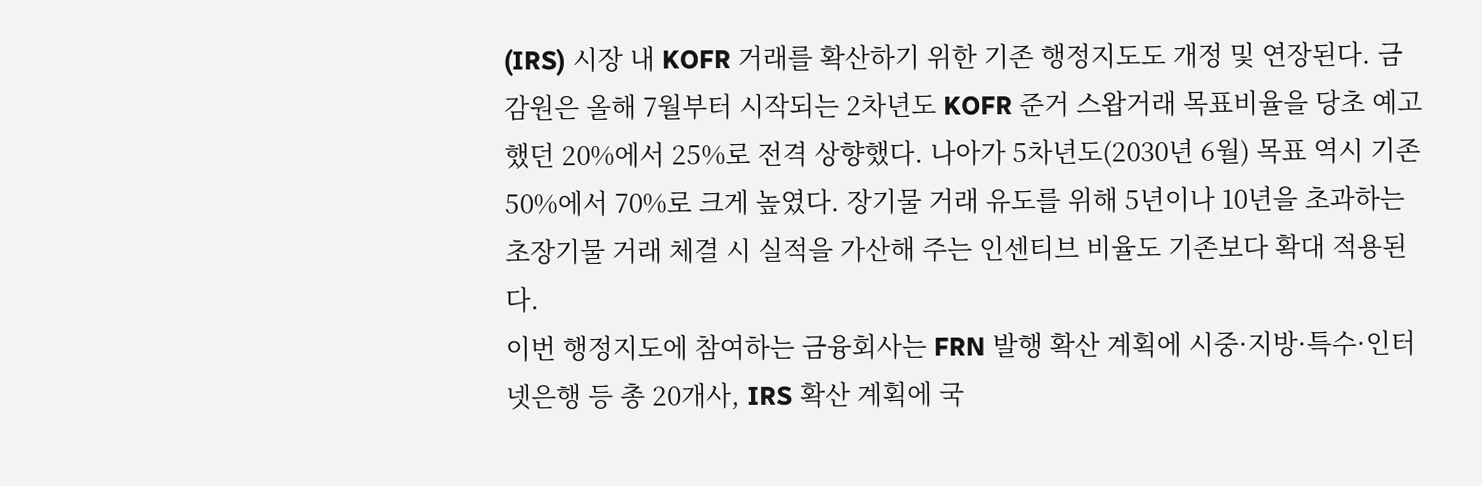(IRS) 시장 내 KOFR 거래를 확산하기 위한 기존 행정지도도 개정 및 연장된다. 금감원은 올해 7월부터 시작되는 2차년도 KOFR 준거 스왑거래 목표비율을 당초 예고했던 20%에서 25%로 전격 상향했다. 나아가 5차년도(2030년 6월) 목표 역시 기존 50%에서 70%로 크게 높였다. 장기물 거래 유도를 위해 5년이나 10년을 초과하는 초장기물 거래 체결 시 실적을 가산해 주는 인센티브 비율도 기존보다 확대 적용된다.
이번 행정지도에 참여하는 금융회사는 FRN 발행 확산 계획에 시중·지방·특수·인터넷은행 등 총 20개사, IRS 확산 계획에 국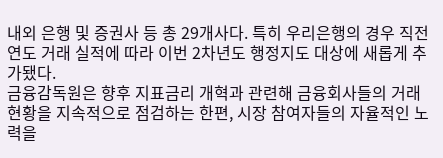내외 은행 및 증권사 등 총 29개사다. 특히 우리은행의 경우 직전 연도 거래 실적에 따라 이번 2차년도 행정지도 대상에 새롭게 추가됐다.
금융감독원은 향후 지표금리 개혁과 관련해 금융회사들의 거래 현황을 지속적으로 점검하는 한편, 시장 참여자들의 자율적인 노력을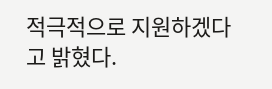적극적으로 지원하겠다고 밝혔다.